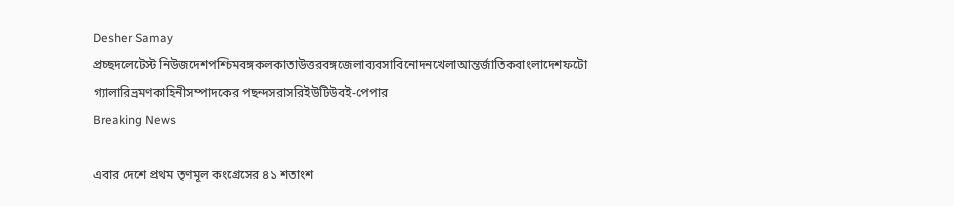Desher Samay
প্রচ্ছদলেটেস্ট নিউজদেশপশ্চিমবঙ্গকলকাতাউত্তরবঙ্গজেলাব্যবসাবিনোদনখেলাআন্তর্জাতিকবাংলাদেশফটো গ্যালারিভ্রমণকাহিনীসম্পাদকের পছন্দসরাসরিইউটিউবই-পেপার
Breaking News

এবার দেশে প্রথম তৃণমূল কংগ্রেসের ৪১ শতাংশ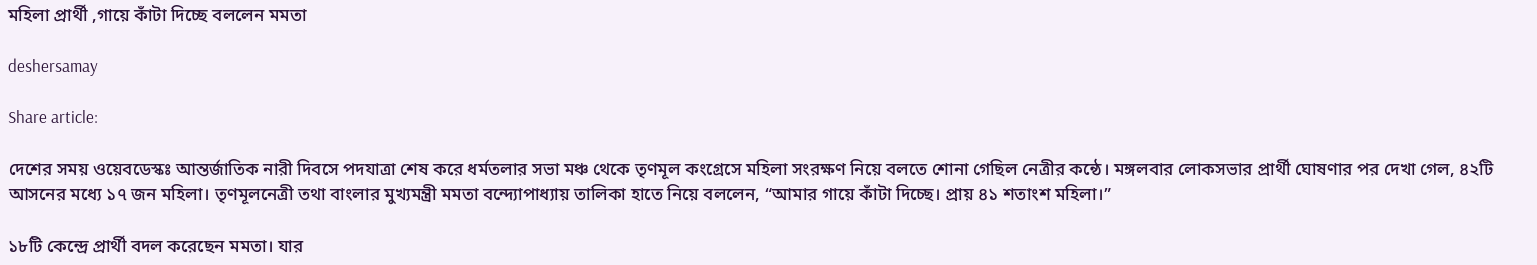মহিলা প্রার্থী ,গায়ে কাঁটা দিচ্ছে বললেন মমতা

deshersamay

Share article:

দেশের সময় ওয়েবডেস্কঃ আন্তর্জাতিক নারী দিবসে পদযাত্রা শেষ করে ধর্মতলার সভা মঞ্চ থেকে তৃণমূল কংগ্রেসে মহিলা সংরক্ষণ নিয়ে বলতে শোনা গেছিল নেত্রীর কন্ঠে। মঙ্গলবার লোকসভার প্রার্থী ঘোষণার পর দেখা গেল, ৪২টি আসনের মধ্যে ১৭ জন মহিলা। তৃণমূলনেত্রী তথা বাংলার মুখ্যমন্ত্রী মমতা বন্দ্যোপাধ্যায় তালিকা হাতে নিয়ে বললেন, “আমার গায়ে কাঁটা দিচ্ছে। প্রায় ৪১ শতাংশ মহিলা।”

১৮টি কেন্দ্রে প্রার্থী বদল করেছেন মমতা। যার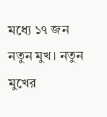মধ্যে ১৭ জন নতুন মুখ। নতুন মুখের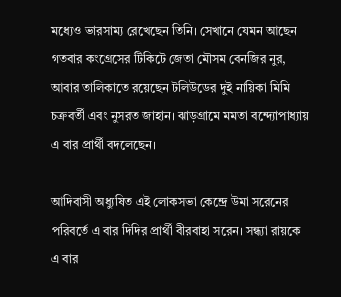মধ্যেও ভারসাম্য রেখেছেন তিনি। সেখানে যেমন আছেন গতবার কংগ্রেসের টিকিটে জেতা মৌসম বেনজির নুর, আবার তালিকাতে রয়েছেন টলিউডের দুই নায়িকা মিমি চক্রবর্তী এবং নুসরত জাহান। ঝাড়গ্রামে মমতা বন্দ্যোপাধ্যায় এ বার প্রার্থী বদলেছেন।

আদিবাসী অধ্যুষিত এই লোকসভা কেন্দ্রে উমা সরেনের পরিবর্তে এ বার দিদির প্রার্থী বীরবাহা সরেন। সন্ধ্যা রায়কে এ বার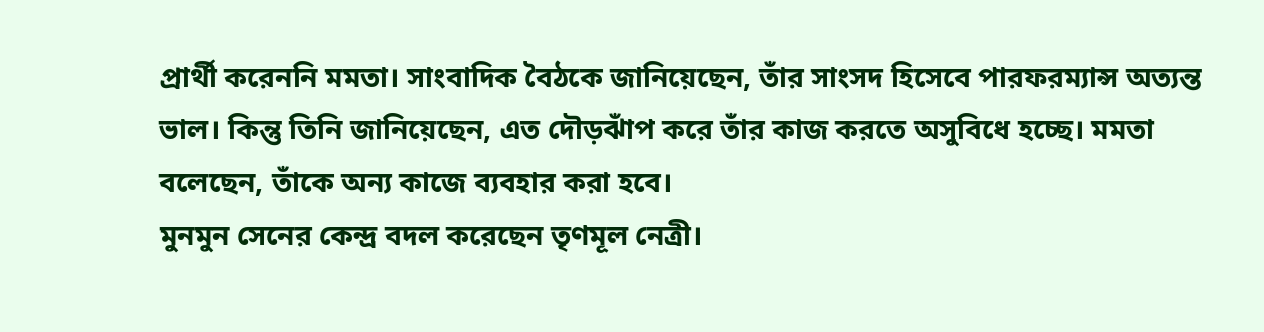প্রার্থী করেননি মমতা। সাংবাদিক বৈঠকে জানিয়েছেন, তাঁর সাংসদ হিসেবে পারফরম্যান্স অত্যন্ত ভাল। কিন্তু তিনি জানিয়েছেন, এত দৌড়ঝাঁপ করে তাঁর কাজ করতে অসুবিধে হচ্ছে। মমতা বলেছেন, তাঁকে অন্য কাজে ব্যবহার করা হবে।
মুনমুন সেনের কেন্দ্র বদল করেছেন তৃণমূল নেত্রী।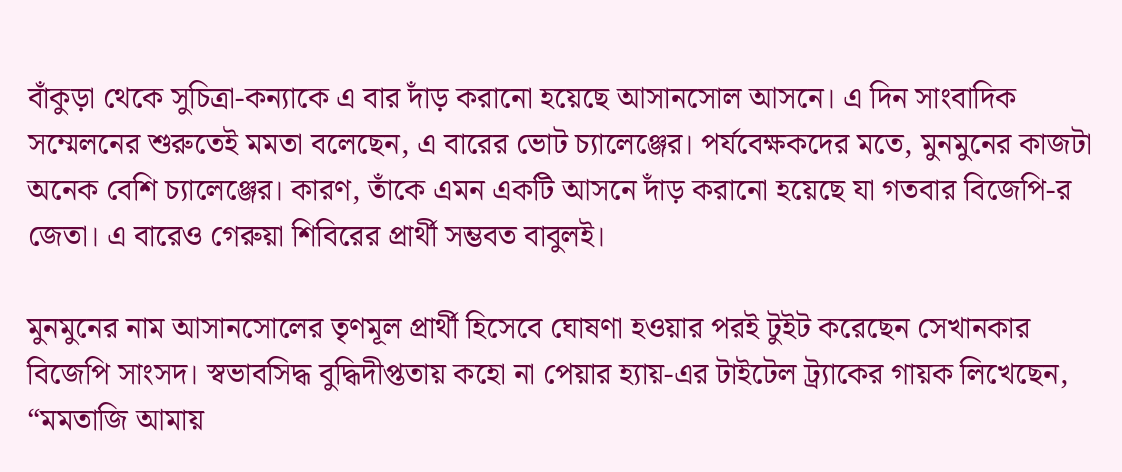বাঁকুড়া থেকে সুচিত্রা-কন্যাকে এ বার দাঁড় করানো হয়েছে আসানসোল আসনে। এ দিন সাংবাদিক সম্মেলনের শুরুতেই মমতা বলেছেন, এ বারের ভোট চ্যালেঞ্জের। পর্যবেক্ষকদের মতে, মুনমুনের কাজটা অনেক বেশি চ্যালেঞ্জের। কারণ, তাঁকে এমন একটি আসনে দাঁড় করানো হয়েছে যা গতবার বিজেপি-র জেতা। এ বারেও গেরুয়া শিবিরের প্রার্থী সম্ভবত বাবুলই।

মুনমুনের নাম আসানসোলের তৃণমূল প্রার্থী হিসেবে ঘোষণা হওয়ার পরই টুইট করেছেন সেখানকার বিজেপি সাংসদ। স্বভাবসিদ্ধ বুদ্ধিদীপ্ততায় কহো না পেয়ার হ্যায়-এর টাইটেল ট্র্যাকের গায়ক লিখেছেন, “মমতাজি আমায়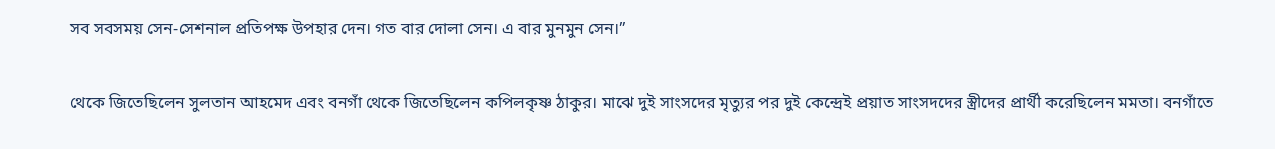সব সবসময় সেন-সেশনাল প্রতিপক্ষ উপহার দেন। গত বার দোলা সেন। এ বার মুনমুন সেন।”

থেকে জিতেছিলেন সুলতান আহমেদ এবং বনগাঁ থেকে জিতেছিলেন কপিলকৃষ্ণ ঠাকুর। মাঝে দুই সাংসদের মৃত্যুর পর দুই কেন্দ্রেই প্রয়াত সাংসদদের স্ত্রীদের প্রার্থী করেছিলেন মমতা। বনগাঁতে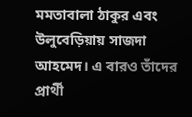মমতাবালা ঠাকুর এবং উলুবেড়িয়ায় সাজদা আহমেদ। এ বারও তাঁদের প্রার্থী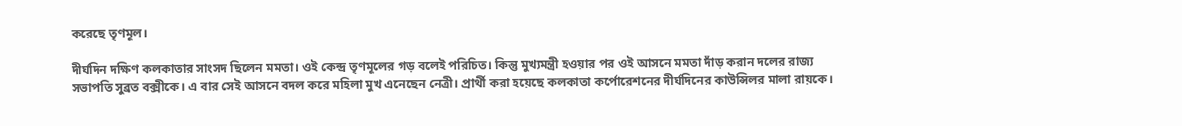করেছে তৃণমূল।

দীর্ঘদিন দক্ষিণ কলকাতার সাংসদ ছিলেন মমতা। ওই কেন্দ্র তৃণমূলের গড় বলেই পরিচিত। কিন্তু মুখ্যমন্ত্রী হওয়ার পর ওই আসনে মমতা দাঁড় করান দলের রাজ্য সভাপতি সুব্রত বক্সীকে। এ বার সেই আসনে বদল করে মহিলা মুখ এনেছেন নেত্রী। প্রার্থী করা হয়েছে কলকাতা কর্পোরেশনের দীর্ঘদিনের কাউন্সিলর মালা রায়কে।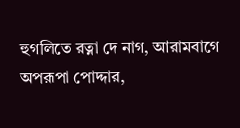হুগলিতে রত্না দে নাগ, আরামবাগে অপরূপা পোদ্দার,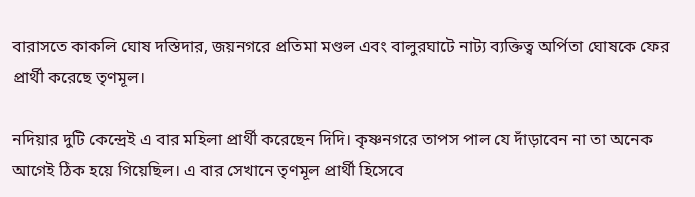বারাসতে কাকলি ঘোষ দস্তিদার, জয়নগরে প্রতিমা মণ্ডল এবং বালুরঘাটে নাট্য ব্যক্তিত্ব অর্পিতা ঘোষকে ফের প্রার্থী করেছে তৃণমূল।

নদিয়ার দুটি কেন্দ্রেই এ বার মহিলা প্রার্থী করেছেন দিদি। কৃষ্ণনগরে তাপস পাল যে দাঁড়াবেন না তা অনেক আগেই ঠিক হয়ে গিয়েছিল। এ বার সেখানে তৃণমূল প্রার্থী হিসেবে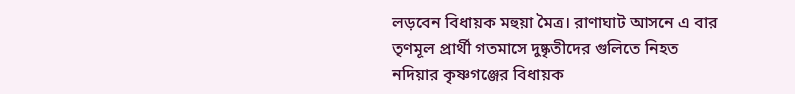লড়বেন বিধায়ক মহুয়া মৈত্র। রাণাঘাট আসনে এ বার তৃণমূল প্রার্থী গতমাসে দুষ্কৃতীদের গুলিতে নিহত নদিয়ার কৃষ্ণগঞ্জের বিধায়ক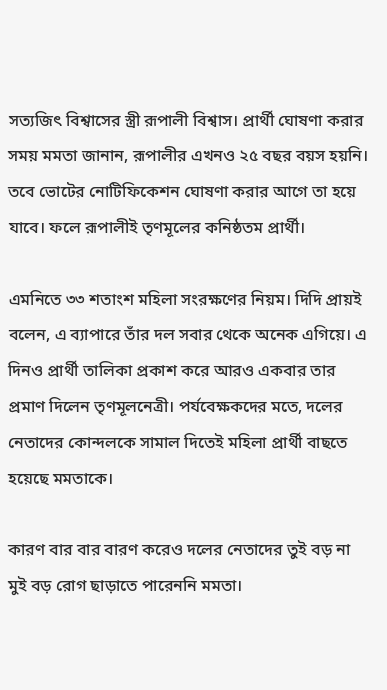সত্যজিৎ বিশ্বাসের স্ত্রী রূপালী বিশ্বাস। প্রার্থী ঘোষণা করার সময় মমতা জানান, রূপালীর এখনও ২৫ বছর বয়স হয়নি। তবে ভোটের নোটিফিকেশন ঘোষণা করার আগে তা হয়ে যাবে। ফলে রূপালীই তৃণমূলের কনিষ্ঠতম প্রার্থী।

এমনিতে ৩৩ শতাংশ মহিলা সংরক্ষণের নিয়ম। দিদি প্রায়ই বলেন, এ ব্যাপারে তাঁর দল সবার থেকে অনেক এগিয়ে। এ দিনও প্রার্থী তালিকা প্রকাশ করে আরও একবার তার প্রমাণ দিলেন তৃণমূলনেত্রী। পর্যবেক্ষকদের মতে, দলের নেতাদের কোন্দলকে সামাল দিতেই মহিলা প্রার্থী বাছতে হয়েছে মমতাকে।

কারণ বার বার বারণ করেও দলের নেতাদের তুই বড় না মুই বড় রোগ ছাড়াতে পারেননি মমতা।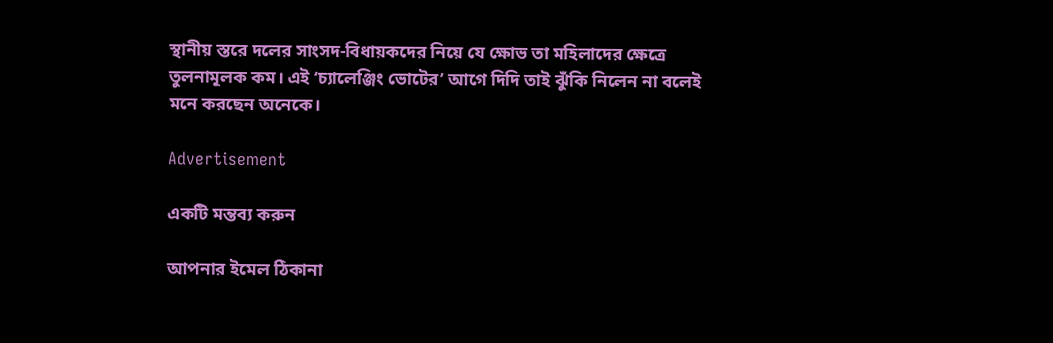স্থানীয় স্তরে দলের সাংসদ-বিধায়কদের নিয়ে যে ক্ষোভ তা মহিলাদের ক্ষেত্রে তুলনামূলক কম। এই ‘চ্যালেঞ্জিং ভোটের’ আগে দিদি তাই ঝুঁকি নিলেন না বলেই মনে করছেন অনেকে।

Advertisement

একটি মন্তব্য করুন

আপনার ইমেল ঠিকানা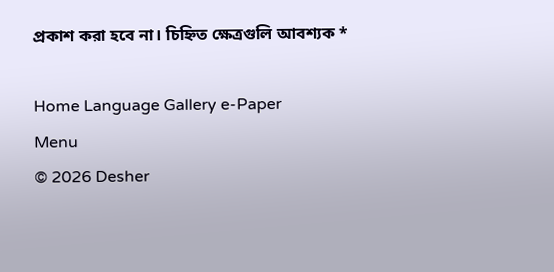প্রকাশ করা হবে না। চিহ্নিত ক্ষেত্রগুলি আবশ্যক *

Home Language Gallery e-Paper
Menu
© 2026 Desher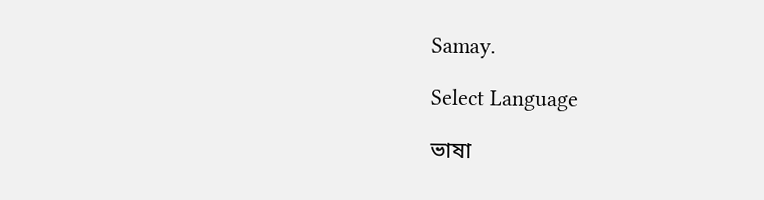Samay.

Select Language

ভাষা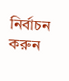নির্বাচন করুন